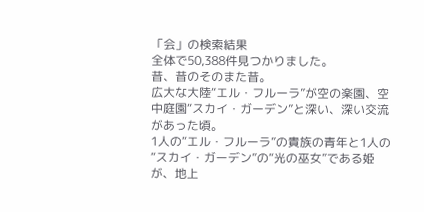「会」の検索結果
全体で50,388件見つかりました。
昔、昔のそのまた昔。
広大な大陸“エル・フルーラ”が空の楽園、空中庭園“スカイ・ガーデン”と深い、深い交流があった頃。
1人の“エル・フルーラ”の貴族の青年と1人の“スカイ・ガーデン”の“光の巫女”である姫が、地上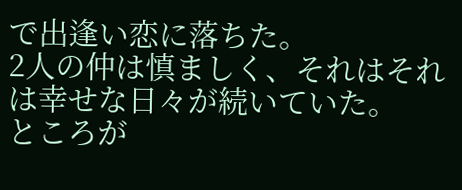で出逢い恋に落ちた。
2人の仲は慎ましく、それはそれは幸せな日々が続いていた。
ところが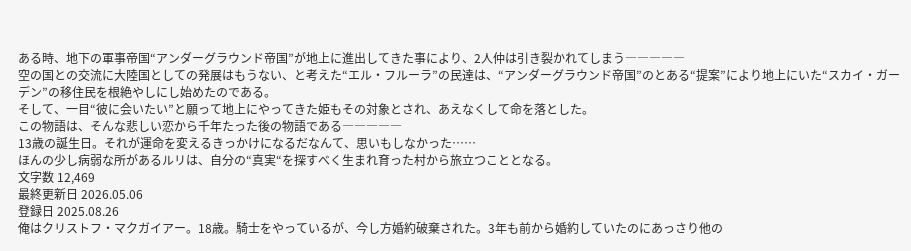ある時、地下の軍事帝国“アンダーグラウンド帝国”が地上に進出してきた事により、2人仲は引き裂かれてしまう―――――
空の国との交流に大陸国としての発展はもうない、と考えた“エル・フルーラ”の民達は、“アンダーグラウンド帝国”のとある“提案”により地上にいた“スカイ・ガーデン”の移住民を根絶やしにし始めたのである。
そして、一目“彼に会いたい”と願って地上にやってきた姫もその対象とされ、あえなくして命を落とした。
この物語は、そんな悲しい恋から千年たった後の物語である―――――
13歳の誕生日。それが運命を変えるきっかけになるだなんて、思いもしなかった……
ほんの少し病弱な所があるルリは、自分の“真実“を探すべく生まれ育った村から旅立つこととなる。
文字数 12,469
最終更新日 2026.05.06
登録日 2025.08.26
俺はクリストフ・マクガイアー。18歳。騎士をやっているが、今し方婚約破棄された。3年も前から婚約していたのにあっさり他の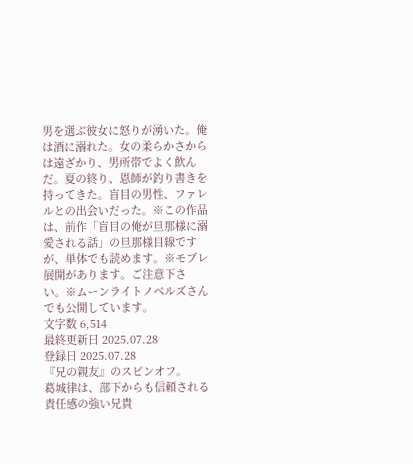男を選ぶ彼女に怒りが湧いた。俺は酒に溺れた。女の柔らかさからは遠ざかり、男所帯でよく飲んだ。夏の終り、恩師が釣り書きを持ってきた。盲目の男性、ファレルとの出会いだった。※この作品は、前作「盲目の俺が旦那様に溺愛される話」の旦那様目線ですが、単体でも読めます。※モブレ展開があります。ご注意下さい。※ムーンライトノベルズさんでも公開しています。
文字数 6,514
最終更新日 2025.07.28
登録日 2025.07.28
『兄の親友』のスピンオフ。
葛城律は、部下からも信頼される責任感の強い兄貴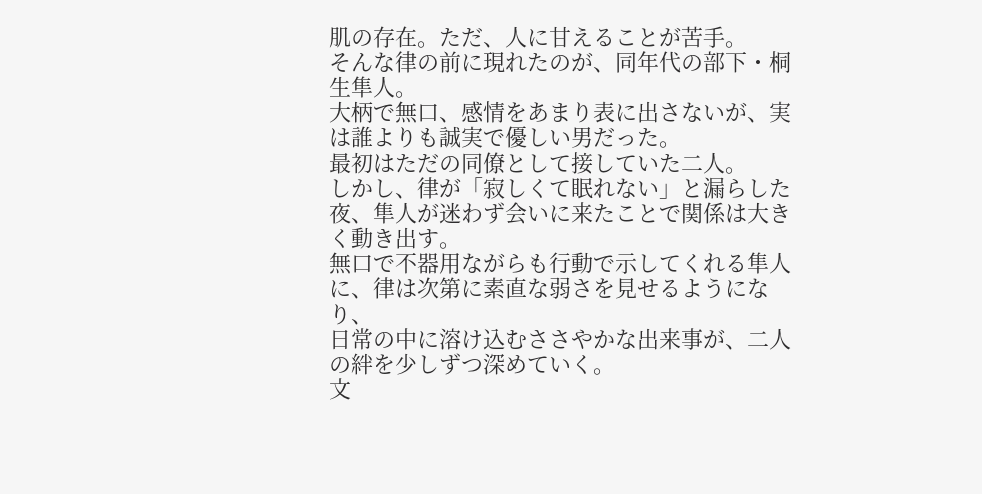肌の存在。ただ、人に甘えることが苦手。
そんな律の前に現れたのが、同年代の部下・桐生隼人。
大柄で無口、感情をあまり表に出さないが、実は誰よりも誠実で優しい男だった。
最初はただの同僚として接していた二人。
しかし、律が「寂しくて眠れない」と漏らした夜、隼人が迷わず会いに来たことで関係は大きく動き出す。
無口で不器用ながらも行動で示してくれる隼人に、律は次第に素直な弱さを見せるようになり、
日常の中に溶け込むささやかな出来事が、二人の絆を少しずつ深めていく。
文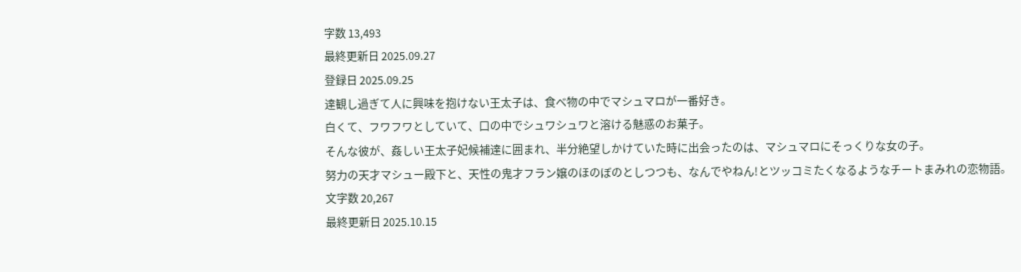字数 13,493
最終更新日 2025.09.27
登録日 2025.09.25
達観し過ぎて人に興味を抱けない王太子は、食べ物の中でマシュマロが一番好き。
白くて、フワフワとしていて、口の中でシュワシュワと溶ける魅惑のお菓子。
そんな彼が、姦しい王太子妃候補達に囲まれ、半分絶望しかけていた時に出会ったのは、マシュマロにそっくりな女の子。
努力の天才マシュー殿下と、天性の鬼才フラン嬢のほのぼのとしつつも、なんでやねん!とツッコミたくなるようなチートまみれの恋物語。
文字数 20,267
最終更新日 2025.10.15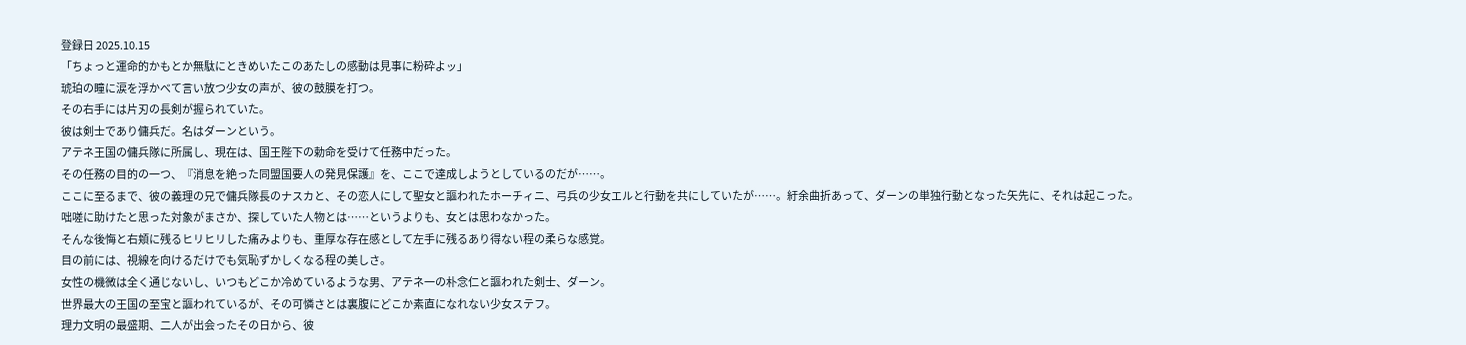登録日 2025.10.15
「ちょっと運命的かもとか無駄にときめいたこのあたしの感動は見事に粉砕よッ」
琥珀の瞳に涙を浮かべて言い放つ少女の声が、彼の鼓膜を打つ。
その右手には片刃の長剣が握られていた。
彼は剣士であり傭兵だ。名はダーンという。
アテネ王国の傭兵隊に所属し、現在は、国王陛下の勅命を受けて任務中だった。
その任務の目的の一つ、『消息を絶った同盟国要人の発見保護』を、ここで達成しようとしているのだが……。
ここに至るまで、彼の義理の兄で傭兵隊長のナスカと、その恋人にして聖女と謳われたホーチィニ、弓兵の少女エルと行動を共にしていたが……。紆余曲折あって、ダーンの単独行動となった矢先に、それは起こった。
咄嗟に助けたと思った対象がまさか、探していた人物とは……というよりも、女とは思わなかった。
そんな後悔と右頬に残るヒリヒリした痛みよりも、重厚な存在感として左手に残るあり得ない程の柔らな感覚。
目の前には、視線を向けるだけでも気恥ずかしくなる程の美しさ。
女性の機微は全く通じないし、いつもどこか冷めているような男、アテネ一の朴念仁と謳われた剣士、ダーン。
世界最大の王国の至宝と謳われているが、その可憐さとは裏腹にどこか素直になれない少女ステフ。
理力文明の最盛期、二人が出会ったその日から、彼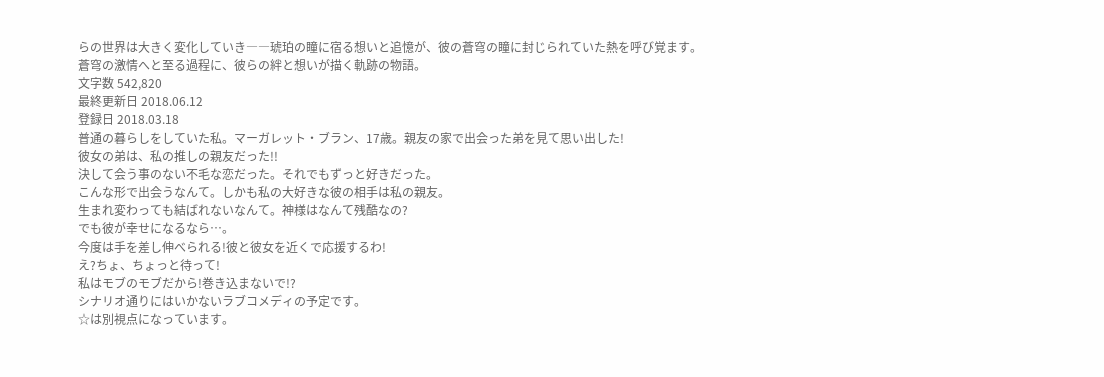らの世界は大きく変化していき――琥珀の瞳に宿る想いと追憶が、彼の蒼穹の瞳に封じられていた熱を呼び覚ます。
蒼穹の激情へと至る過程に、彼らの絆と想いが描く軌跡の物語。
文字数 542,820
最終更新日 2018.06.12
登録日 2018.03.18
普通の暮らしをしていた私。マーガレット・ブラン、17歳。親友の家で出会った弟を見て思い出した!
彼女の弟は、私の推しの親友だった!!
決して会う事のない不毛な恋だった。それでもずっと好きだった。
こんな形で出会うなんて。しかも私の大好きな彼の相手は私の親友。
生まれ変わっても結ばれないなんて。神様はなんて残酷なの?
でも彼が幸せになるなら…。
今度は手を差し伸べられる!彼と彼女を近くで応援するわ!
え?ちょ、ちょっと待って!
私はモブのモブだから!巻き込まないで!?
シナリオ通りにはいかないラブコメディの予定です。
☆は別視点になっています。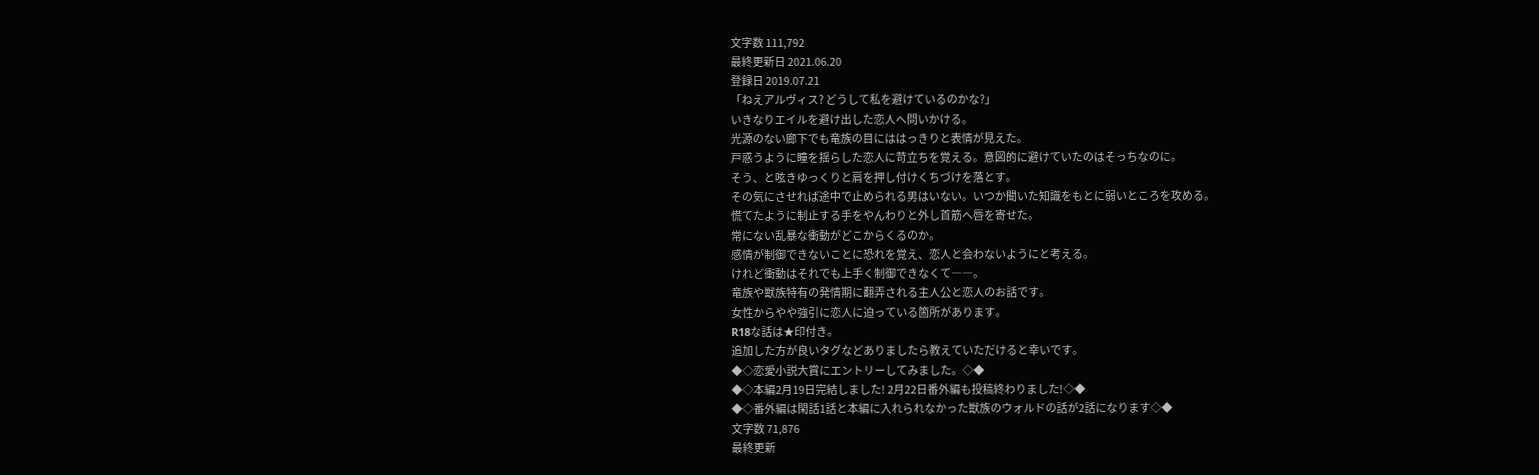文字数 111,792
最終更新日 2021.06.20
登録日 2019.07.21
「ねえアルヴィス? どうして私を避けているのかな?」
いきなりエイルを避け出した恋人へ問いかける。
光源のない廊下でも竜族の目にははっきりと表情が見えた。
戸惑うように瞳を揺らした恋人に苛立ちを覚える。意図的に避けていたのはそっちなのに。
そう、と呟きゆっくりと肩を押し付けくちづけを落とす。
その気にさせれば途中で止められる男はいない。いつか聞いた知識をもとに弱いところを攻める。
慌てたように制止する手をやんわりと外し首筋へ唇を寄せた。
常にない乱暴な衝動がどこからくるのか。
感情が制御できないことに恐れを覚え、恋人と会わないようにと考える。
けれど衝動はそれでも上手く制御できなくて――。
竜族や獣族特有の発情期に翻弄される主人公と恋人のお話です。
女性からやや強引に恋人に迫っている箇所があります。
R18な話は★印付き。
追加した方が良いタグなどありましたら教えていただけると幸いです。
◆◇恋愛小説大賞にエントリーしてみました。◇◆
◆◇本編2月19日完結しました! 2月22日番外編も投稿終わりました!◇◆
◆◇番外編は閑話1話と本編に入れられなかった獣族のウォルドの話が2話になります◇◆
文字数 71,876
最終更新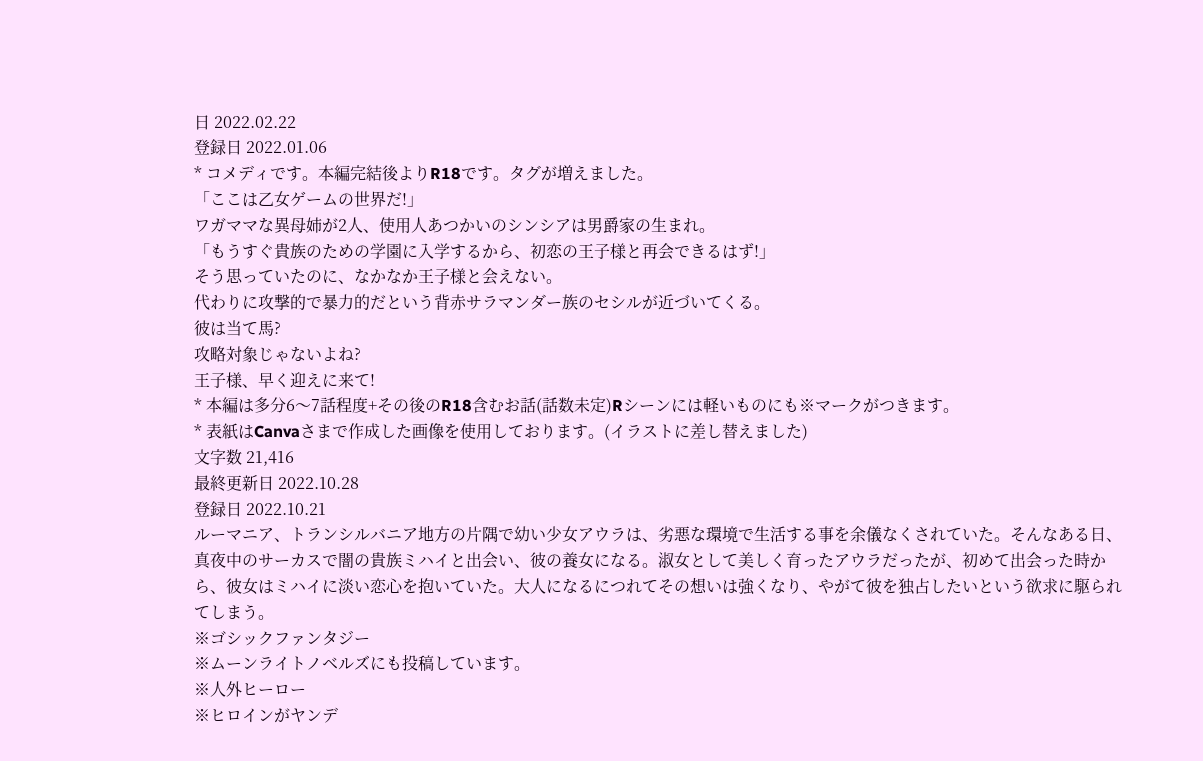日 2022.02.22
登録日 2022.01.06
* コメディです。本編完結後よりR18です。タグが増えました。
「ここは乙女ゲームの世界だ!」
ワガママな異母姉が2人、使用人あつかいのシンシアは男爵家の生まれ。
「もうすぐ貴族のための学園に入学するから、初恋の王子様と再会できるはず!」
そう思っていたのに、なかなか王子様と会えない。
代わりに攻撃的で暴力的だという背赤サラマンダー族のセシルが近づいてくる。
彼は当て馬?
攻略対象じゃないよね?
王子様、早く迎えに来て!
* 本編は多分6〜7話程度+その後のR18含むお話(話数未定)Rシーンには軽いものにも※マークがつきます。
* 表紙はCanvaさまで作成した画像を使用しております。(イラストに差し替えました)
文字数 21,416
最終更新日 2022.10.28
登録日 2022.10.21
ルーマニア、トランシルバニア地方の片隅で幼い少女アウラは、劣悪な環境で生活する事を余儀なくされていた。そんなある日、真夜中のサーカスで闇の貴族ミハイと出会い、彼の養女になる。淑女として美しく育ったアウラだったが、初めて出会った時から、彼女はミハイに淡い恋心を抱いていた。大人になるにつれてその想いは強くなり、やがて彼を独占したいという欲求に駆られてしまう。
※ゴシックファンタジー
※ムーンライトノベルズにも投稿しています。
※人外ヒーロー
※ヒロインがヤンデ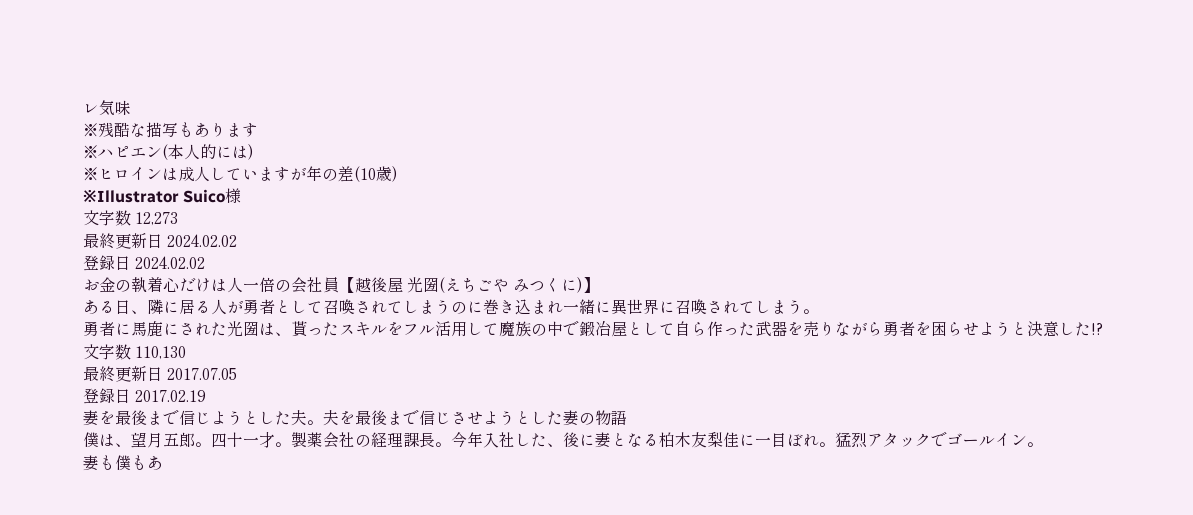レ気味
※残酷な描写もあります
※ハピエン(本人的には)
※ヒロインは成人していますが年の差(10歳)
※Illustrator Suico様
文字数 12,273
最終更新日 2024.02.02
登録日 2024.02.02
お金の執着心だけは人一倍の会社員【越後屋 光圀(えちごや みつくに)】
ある日、隣に居る人が勇者として召喚されてしまうのに巻き込まれ一緒に異世界に召喚されてしまう。
勇者に馬鹿にされた光圀は、貰ったスキルをフル活用して魔族の中で鍛冶屋として自ら作った武器を売りながら勇者を困らせようと決意した!?
文字数 110,130
最終更新日 2017.07.05
登録日 2017.02.19
妻を最後まで信じようとした夫。夫を最後まで信じさせようとした妻の物語
僕は、望月五郎。四十一才。製薬会社の経理課長。今年入社した、後に妻となる柏木友梨佳に一目ぼれ。猛烈アタックでゴールイン。
妻も僕もあ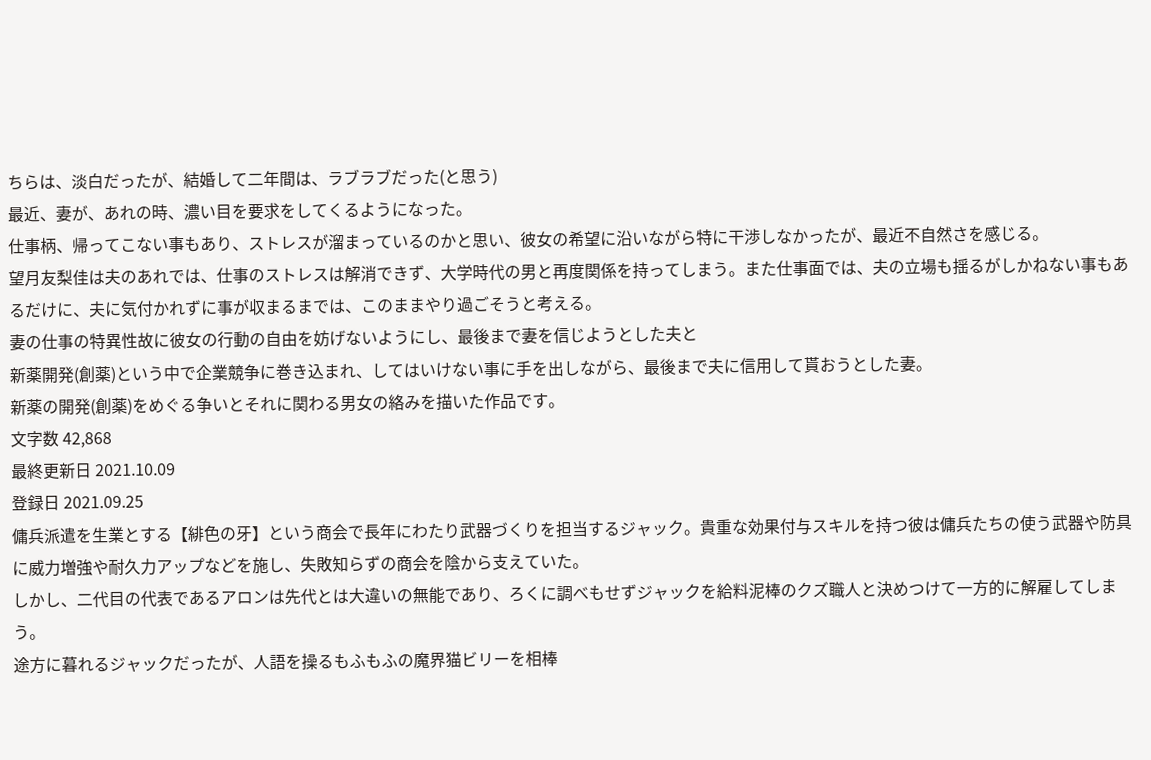ちらは、淡白だったが、結婚して二年間は、ラブラブだった(と思う)
最近、妻が、あれの時、濃い目を要求をしてくるようになった。
仕事柄、帰ってこない事もあり、ストレスが溜まっているのかと思い、彼女の希望に沿いながら特に干渉しなかったが、最近不自然さを感じる。
望月友梨佳は夫のあれでは、仕事のストレスは解消できず、大学時代の男と再度関係を持ってしまう。また仕事面では、夫の立場も揺るがしかねない事もあるだけに、夫に気付かれずに事が収まるまでは、このままやり過ごそうと考える。
妻の仕事の特異性故に彼女の行動の自由を妨げないようにし、最後まで妻を信じようとした夫と
新薬開発(創薬)という中で企業競争に巻き込まれ、してはいけない事に手を出しながら、最後まで夫に信用して貰おうとした妻。
新薬の開発(創薬)をめぐる争いとそれに関わる男女の絡みを描いた作品です。
文字数 42,868
最終更新日 2021.10.09
登録日 2021.09.25
傭兵派遣を生業とする【緋色の牙】という商会で長年にわたり武器づくりを担当するジャック。貴重な効果付与スキルを持つ彼は傭兵たちの使う武器や防具に威力増強や耐久力アップなどを施し、失敗知らずの商会を陰から支えていた。
しかし、二代目の代表であるアロンは先代とは大違いの無能であり、ろくに調べもせずジャックを給料泥棒のクズ職人と決めつけて一方的に解雇してしまう。
途方に暮れるジャックだったが、人語を操るもふもふの魔界猫ビリーを相棒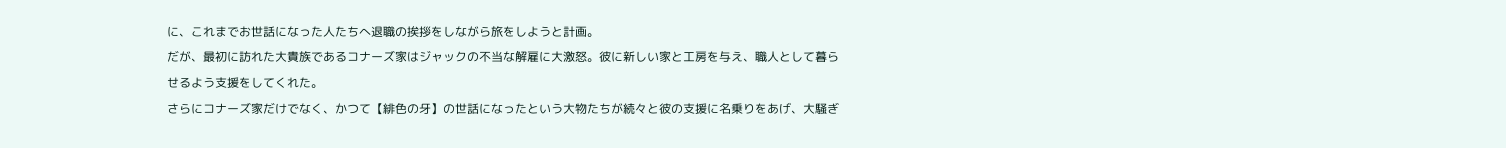に、これまでお世話になった人たちへ退職の挨拶をしながら旅をしようと計画。
だが、最初に訪れた大貴族であるコナーズ家はジャックの不当な解雇に大激怒。彼に新しい家と工房を与え、職人として暮らせるよう支援をしてくれた。
さらにコナーズ家だけでなく、かつて【緋色の牙】の世話になったという大物たちが続々と彼の支援に名乗りをあげ、大騒ぎ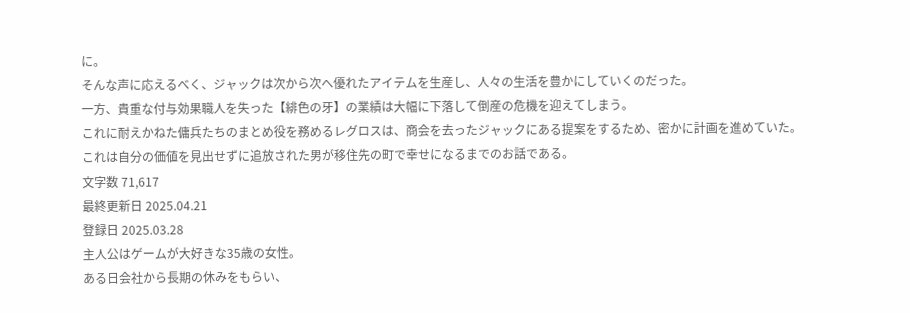に。
そんな声に応えるべく、ジャックは次から次へ優れたアイテムを生産し、人々の生活を豊かにしていくのだった。
一方、貴重な付与効果職人を失った【緋色の牙】の業績は大幅に下落して倒産の危機を迎えてしまう。
これに耐えかねた傭兵たちのまとめ役を務めるレグロスは、商会を去ったジャックにある提案をするため、密かに計画を進めていた。
これは自分の価値を見出せずに追放された男が移住先の町で幸せになるまでのお話である。
文字数 71,617
最終更新日 2025.04.21
登録日 2025.03.28
主人公はゲームが大好きな35歳の女性。
ある日会社から長期の休みをもらい、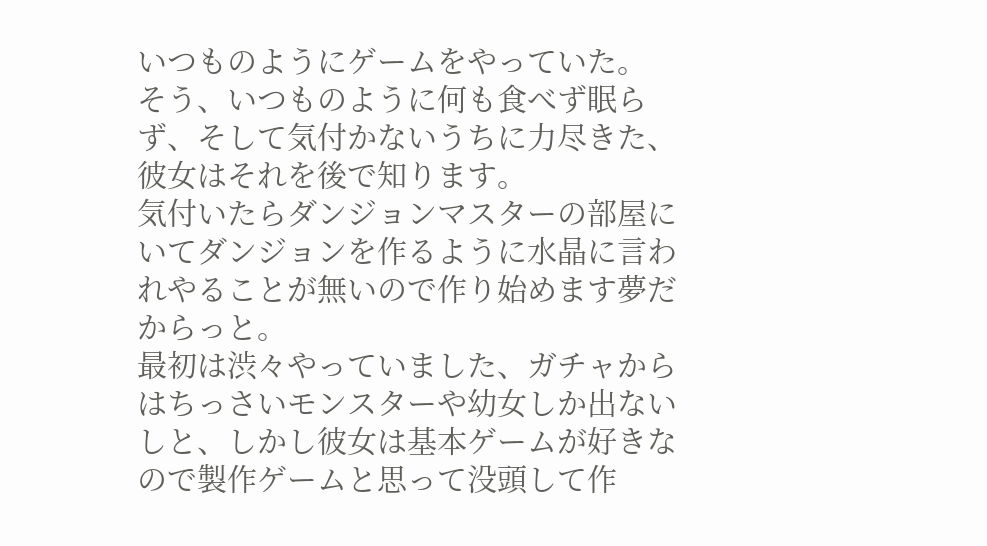いつものようにゲームをやっていた。
そう、いつものように何も食べず眠らず、そして気付かないうちに力尽きた、彼女はそれを後で知ります。
気付いたらダンジョンマスターの部屋にいてダンジョンを作るように水晶に言われやることが無いので作り始めます夢だからっと。
最初は渋々やっていました、ガチャからはちっさいモンスターや幼女しか出ないしと、しかし彼女は基本ゲームが好きなので製作ゲームと思って没頭して作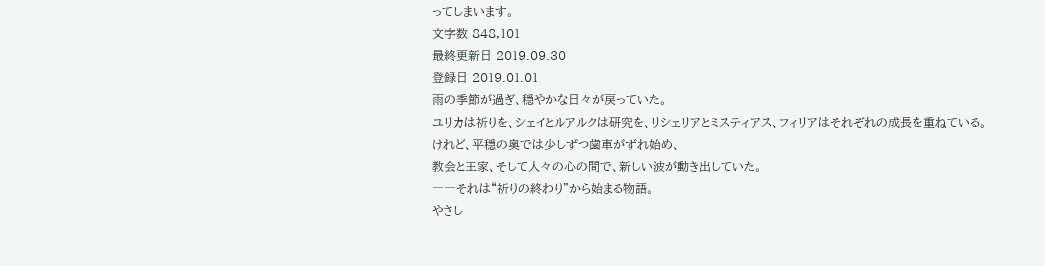ってしまいます。
文字数 848,101
最終更新日 2019.09.30
登録日 2019.01.01
雨の季節が過ぎ、穏やかな日々が戻っていた。
ユリカは祈りを、シェイとルアルクは研究を、リシェリアとミスティアス、フィリアはそれぞれの成長を重ねている。
けれど、平穏の奥では少しずつ歯車がずれ始め、
教会と王家、そして人々の心の間で、新しい波が動き出していた。
――それは“祈りの終わり”から始まる物語。
やさし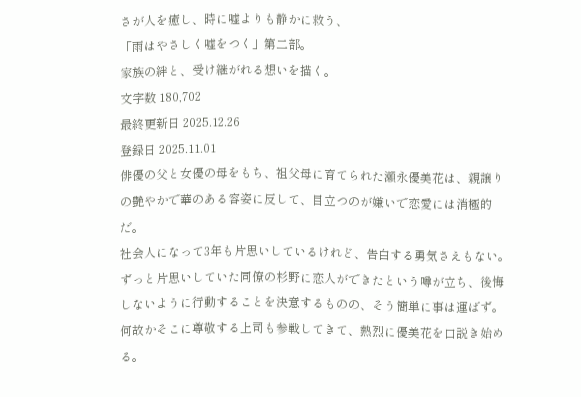さが人を癒し、時に嘘よりも静かに救う、
「雨はやさしく嘘をつく」第二部。
家族の絆と、受け継がれる想いを描く。
文字数 180,702
最終更新日 2025.12.26
登録日 2025.11.01
俳優の父と女優の母をもち、祖父母に育てられた瀬永優美花は、親譲りの艶やかで華のある容姿に反して、目立つのが嫌いで恋愛には消極的だ。
社会人になって3年も片思いしているけれど、告白する勇気さえもない。
ずっと片思いしていた同僚の杉野に恋人ができたという噂が立ち、後悔しないように行動することを決意するものの、そう簡単に事は運ばず。
何故かそこに尊敬する上司も参戦してきて、熱烈に優美花を口説き始める。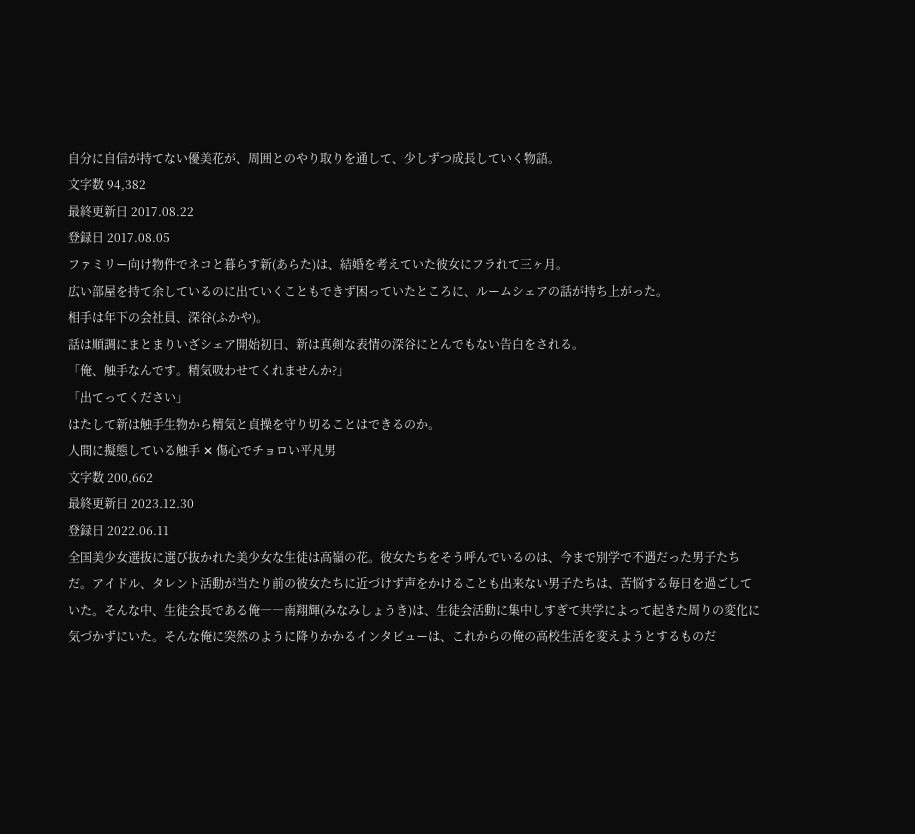自分に自信が持てない優美花が、周囲とのやり取りを通して、少しずつ成長していく物語。
文字数 94,382
最終更新日 2017.08.22
登録日 2017.08.05
ファミリー向け物件でネコと暮らす新(あらた)は、結婚を考えていた彼女にフラれて三ヶ月。
広い部屋を持て余しているのに出ていくこともできず困っていたところに、ルームシェアの話が持ち上がった。
相手は年下の会社員、深谷(ふかや)。
話は順調にまとまりいざシェア開始初日、新は真剣な表情の深谷にとんでもない告白をされる。
「俺、触手なんです。精気吸わせてくれませんか?」
「出てってください」
はたして新は触手生物から精気と貞操を守り切ることはできるのか。
人間に擬態している触手 ✕ 傷心でチョロい平凡男
文字数 200,662
最終更新日 2023.12.30
登録日 2022.06.11
全国美少女選抜に選び抜かれた美少女な生徒は高嶺の花。彼女たちをそう呼んでいるのは、今まで別学で不遇だった男子たちだ。アイドル、タレント活動が当たり前の彼女たちに近づけず声をかけることも出来ない男子たちは、苦悩する毎日を過ごしていた。そんな中、生徒会長である俺――南翔輝(みなみしょうき)は、生徒会活動に集中しすぎて共学によって起きた周りの変化に気づかずにいた。そんな俺に突然のように降りかかるインタビューは、これからの俺の高校生活を変えようとするものだ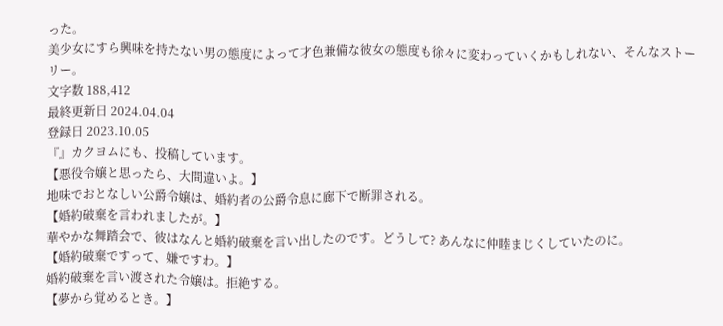った。
美少女にすら興味を持たない男の態度によって才色兼備な彼女の態度も徐々に変わっていくかもしれない、そんなストーリー。
文字数 188,412
最終更新日 2024.04.04
登録日 2023.10.05
『』カクヨムにも、投稿しています。
【悪役令嬢と思ったら、大間違いよ。】
地味でおとなしい公爵令嬢は、婚約者の公爵令息に廊下で断罪される。
【婚約破棄を言われましたが。】
華やかな舞踏会で、彼はなんと婚約破棄を言い出したのです。どうして? あんなに仲睦まじくしていたのに。
【婚約破棄ですって、嫌ですわ。】
婚約破棄を言い渡された令嬢は。拒絶する。
【夢から覚めるとき。】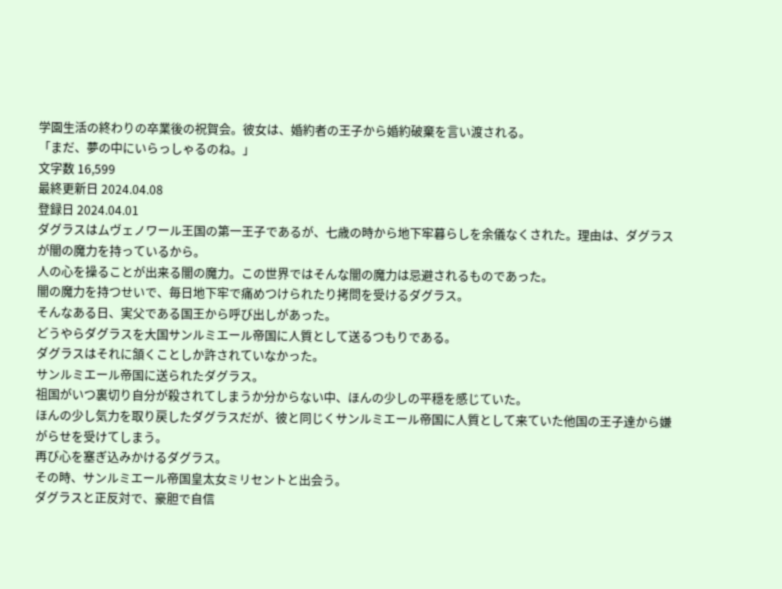学園生活の終わりの卒業後の祝賀会。彼女は、婚約者の王子から婚約破棄を言い渡される。
「まだ、夢の中にいらっしゃるのね。」
文字数 16,599
最終更新日 2024.04.08
登録日 2024.04.01
ダグラスはムヴェノワール王国の第一王子であるが、七歳の時から地下牢暮らしを余儀なくされた。理由は、ダグラスが闇の魔力を持っているから。
人の心を操ることが出来る闇の魔力。この世界ではそんな闇の魔力は忌避されるものであった。
闇の魔力を持つせいで、毎日地下牢で痛めつけられたり拷問を受けるダグラス。
そんなある日、実父である国王から呼び出しがあった。
どうやらダグラスを大国サンルミエール帝国に人質として送るつもりである。
ダグラスはそれに頷くことしか許されていなかった。
サンルミエール帝国に送られたダグラス。
祖国がいつ裏切り自分が殺されてしまうか分からない中、ほんの少しの平穏を感じていた。
ほんの少し気力を取り戻したダグラスだが、彼と同じくサンルミエール帝国に人質として来ていた他国の王子達から嫌がらせを受けてしまう。
再び心を塞ぎ込みかけるダグラス。
その時、サンルミエール帝国皇太女ミリセントと出会う。
ダグラスと正反対で、豪胆で自信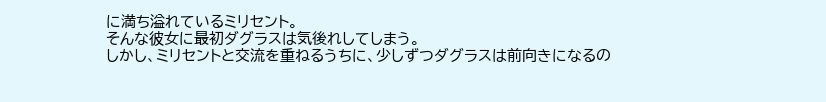に満ち溢れているミリセント。
そんな彼女に最初ダグラスは気後れしてしまう。
しかし、ミリセントと交流を重ねるうちに、少しずつダグラスは前向きになるの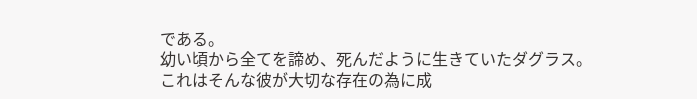である。
幼い頃から全てを諦め、死んだように生きていたダグラス。
これはそんな彼が大切な存在の為に成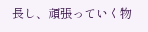長し、頑張っていく物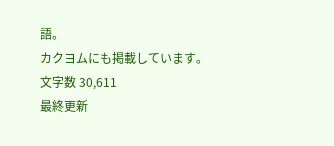語。
カクヨムにも掲載しています。
文字数 30,611
最終更新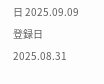日 2025.09.09
登録日 2025.08.31